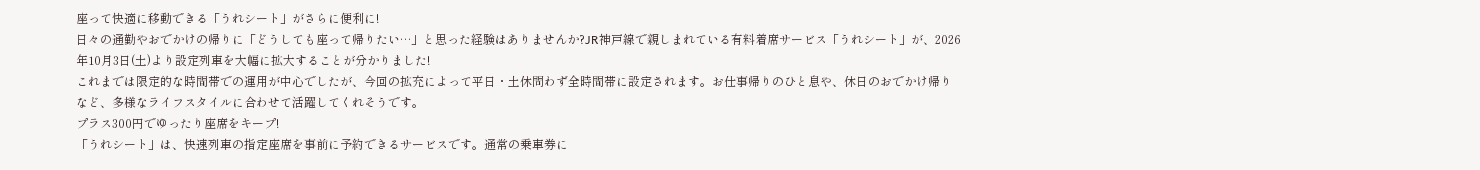座って快適に移動できる「うれシート」がさらに便利に!
日々の通勤やおでかけの帰りに「どうしても座って帰りたい…」と思った経験はありませんか?JR神戸線で親しまれている有料着席サービス「うれシート」が、2026年10月3日(土)より設定列車を大幅に拡大することが分かりました!
これまでは限定的な時間帯での運用が中心でしたが、今回の拡充によって平日・土休問わず全時間帯に設定されます。お仕事帰りのひと息や、休日のおでかけ帰りなど、多様なライフスタイルに合わせて活躍してくれそうです。
プラス300円でゆったり座席をキープ!
「うれシート」は、快速列車の指定座席を事前に予約できるサービスです。通常の乗車券に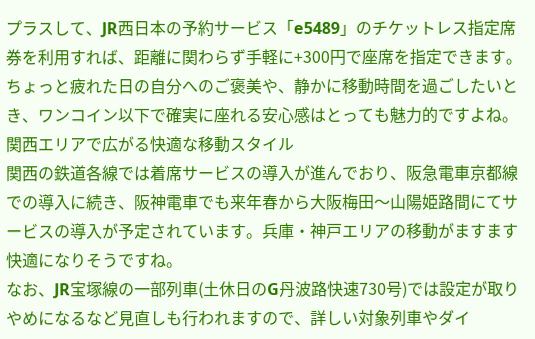プラスして、JR西日本の予約サービス「e5489」のチケットレス指定席券を利用すれば、距離に関わらず手軽に+300円で座席を指定できます。
ちょっと疲れた日の自分へのご褒美や、静かに移動時間を過ごしたいとき、ワンコイン以下で確実に座れる安心感はとっても魅力的ですよね。
関西エリアで広がる快適な移動スタイル
関西の鉄道各線では着席サービスの導入が進んでおり、阪急電車京都線での導入に続き、阪神電車でも来年春から大阪梅田〜山陽姫路間にてサービスの導入が予定されています。兵庫・神戸エリアの移動がますます快適になりそうですね。
なお、JR宝塚線の一部列車(土休日のG丹波路快速730号)では設定が取りやめになるなど見直しも行われますので、詳しい対象列車やダイ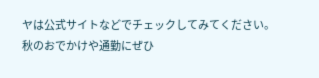ヤは公式サイトなどでチェックしてみてください。
秋のおでかけや通勤にぜひ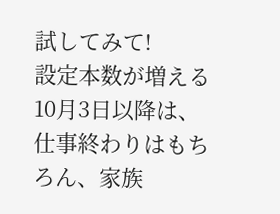試してみて!
設定本数が増える10月3日以降は、仕事終わりはもちろん、家族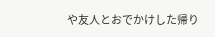や友人とおでかけした帰り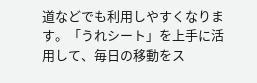道などでも利用しやすくなります。「うれシート」を上手に活用して、毎日の移動をス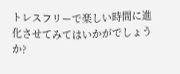トレスフリーで楽しい時間に進化させてみてはいかがでしょうか?